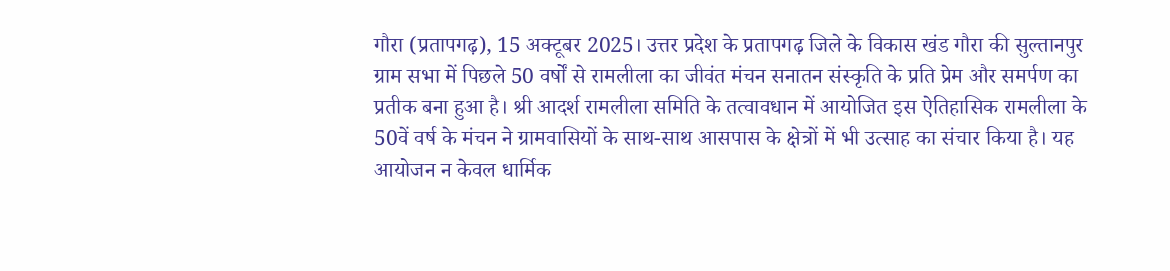गौरा (प्रतापगढ़), 15 अक्टूबर 2025। उत्तर प्रदेश के प्रतापगढ़ जिले के विकास खंड गौरा की सुल्तानपुर ग्राम सभा में पिछले 50 वर्षों से रामलीला का जीवंत मंचन सनातन संस्कृति के प्रति प्रेम और समर्पण का प्रतीक बना हुआ है। श्री आदर्श रामलीला समिति के तत्वावधान में आयोजित इस ऐतिहासिक रामलीला के 50वें वर्ष के मंचन ने ग्रामवासियों के साथ-साथ आसपास के क्षेत्रों में भी उत्साह का संचार किया है। यह आयोजन न केवल धार्मिक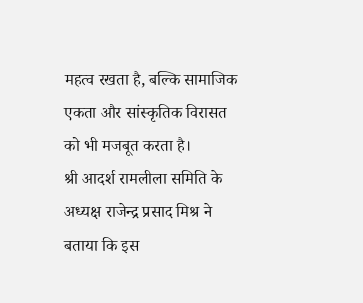महत्व रखता है, बल्कि सामाजिक एकता और सांस्कृतिक विरासत को भी मजबूत करता है।
श्री आदर्श रामलीला समिति के अध्यक्ष राजेन्द्र प्रसाद मिश्र ने बताया कि इस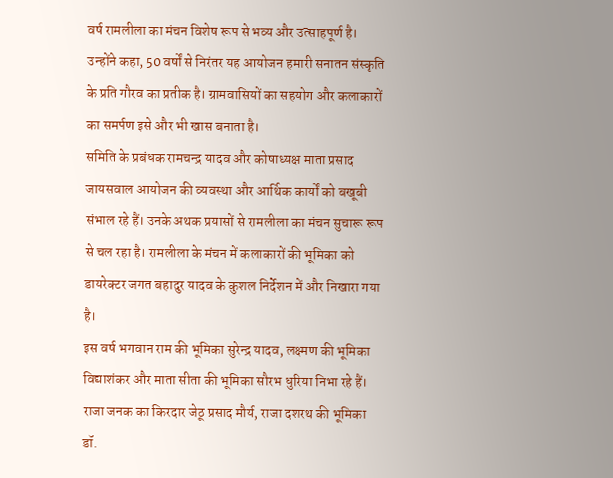वर्ष रामलीला का मंचन विशेष रूप से भव्य और उत्साहपूर्ण है। उन्होंने कहा, 50 वर्षों से निरंतर यह आयोजन हमारी सनातन संस्कृति के प्रति गौरव का प्रतीक है। ग्रामवासियों का सहयोग और कलाकारों का समर्पण इसे और भी खास बनाता है।
समिति के प्रबंधक रामचन्द्र यादव और कोषाध्यक्ष माता प्रसाद जायसवाल आयोजन की व्यवस्था और आर्थिक कार्यों को बखूबी संभाल रहे हैं। उनके अथक प्रयासों से रामलीला का मंचन सुचारू रूप से चल रहा है। रामलीला के मंचन में कलाकारों की भूमिका को डायरेक्टर जगत बहादुर यादव के कुशल निर्देशन में और निखारा गया है।
इस वर्ष भगवान राम की भूमिका सुरेन्द्र यादव, लक्ष्मण की भूमिका विद्याशंकर और माता सीता की भूमिका सौरभ धुरिया निभा रहे हैं। राजा जनक का किरदार जेठू प्रसाद मौर्य, राजा दशरथ की भूमिका डॉ.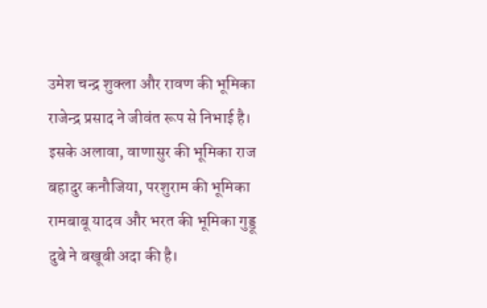उमेश चन्द्र शुक्ला और रावण की भूमिका राजेन्द्र प्रसाद ने जीवंत रूप से निभाई है। इसके अलावा, वाणासुर की भूमिका राज बहादुर कनौजिया, परशुराम की भूमिका रामबाबू यादव और भरत की भूमिका गुड्डू दुबे ने बखूबी अदा की है।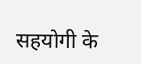सहयोगी के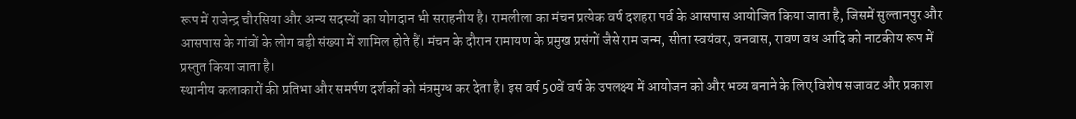रूप में राजेन्द्र चौरसिया और अन्य सदस्यों का योगदान भी सराहनीय है। रामलीला का मंचन प्रत्येक वर्ष दशहरा पर्व के आसपास आयोजित किया जाता है, जिसमें सुल्तानपुर और आसपास के गांवों के लोग बड़ी संख्या में शामिल होते हैं। मंचन के दौरान रामायण के प्रमुख प्रसंगों जैसे राम जन्म, सीता स्वयंवर, वनवास, रावण वध आदि को नाटकीय रूप में प्रस्तुत किया जाता है।
स्थानीय कलाकारों की प्रतिभा और समर्पण दर्शकों को मंत्रमुग्ध कर देता है। इस वर्ष 50वें वर्ष के उपलक्ष्य में आयोजन को और भव्य बनाने के लिए विशेष सजावट और प्रकाश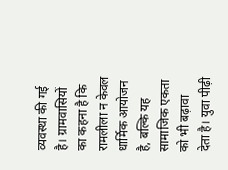व्यवस्था की गई है। ग्रामवासियों का कहना है कि रामलीला न केवल धार्मिक आयोजन है, बल्कि यह सामाजिक एकता को भी बढ़ावा देता है। युवा पीढ़ी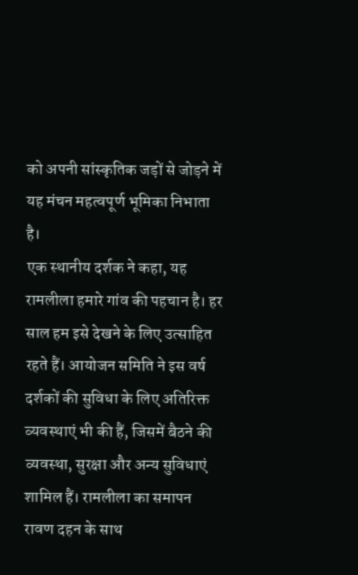को अपनी सांस्कृतिक जड़ों से जोड़ने में यह मंचन महत्वपूर्ण भूमिका निभाता है।
एक स्थानीय दर्शक ने कहा, यह रामलीला हमारे गांव की पहचान है। हर साल हम इसे देखने के लिए उत्साहित रहते हैं। आयोजन समिति ने इस वर्ष दर्शकों की सुविधा के लिए अतिरिक्त व्यवस्थाएं भी की हैं, जिसमें बैठने की व्यवस्था, सुरक्षा और अन्य सुविधाएं शामिल हैं। रामलीला का समापन रावण दहन के साथ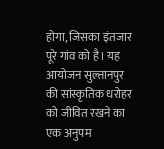होगा, जिसका इंतजार पूरे गांव को है। यह आयोजन सुल्तानपुर की सांस्कृतिक धरोहर को जीवित रखने का एक अनुपम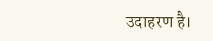उदाहरण है।